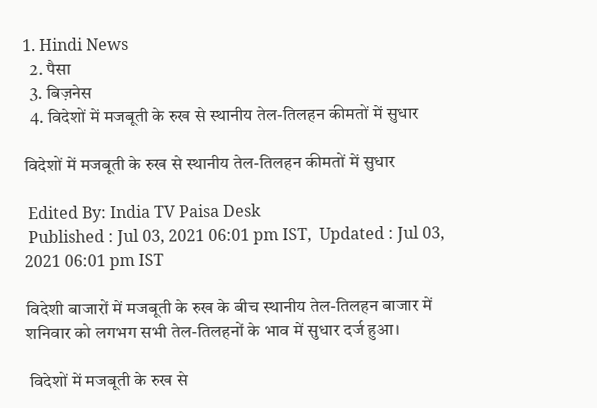1. Hindi News
  2. पैसा
  3. बिज़नेस
  4. विदेशों में मजबूती के रुख से स्थानीय तेल-तिलहन कीमतों में सुधार

विदेशों में मजबूती के रुख से स्थानीय तेल-तिलहन कीमतों में सुधार

 Edited By: India TV Paisa Desk
 Published : Jul 03, 2021 06:01 pm IST,  Updated : Jul 03, 2021 06:01 pm IST

विदेशी बाजारों में मजबूती के रुख के बीच स्थानीय तेल-तिलहन बाजार में शनिवार को लगभग सभी तेल-तिलहनों के भाव में सुधार दर्ज हुआ।

 विदेशों में मजबूती के रुख से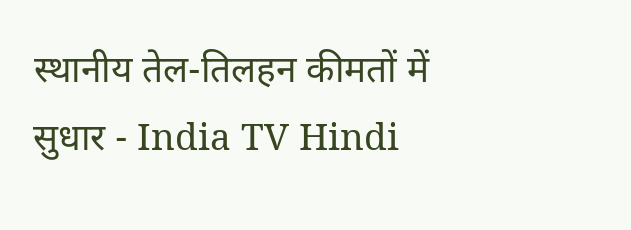स्थानीय तेल-तिलहन कीमतों में सुधार - India TV Hindi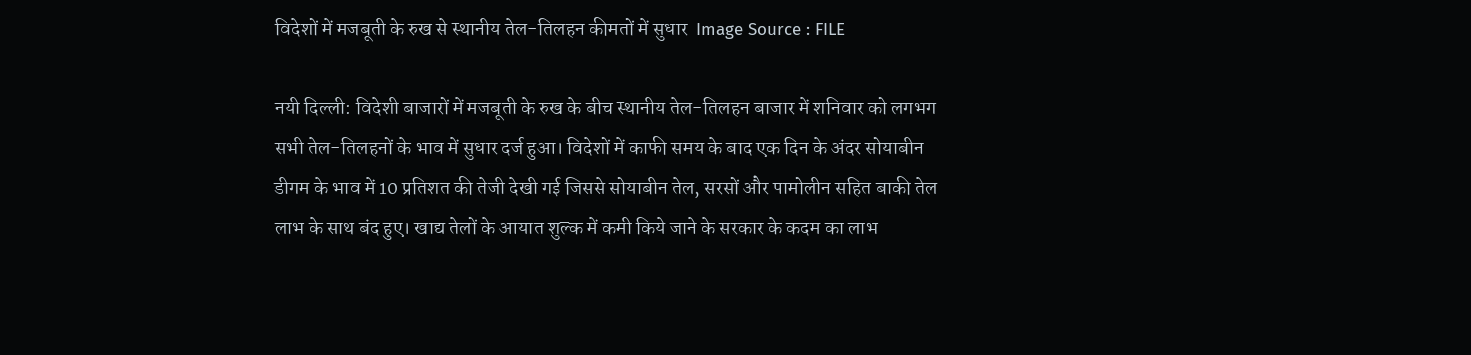विदेशों में मजबूती के रुख से स्थानीय तेल-तिलहन कीमतों में सुधार  Image Source : FILE

नयी दिल्ली: विदेशी बाजारों में मजबूती के रुख के बीच स्थानीय तेल-तिलहन बाजार में शनिवार को लगभग सभी तेल-तिलहनों के भाव में सुधार दर्ज हुआ। विदेशों में काफी समय के बाद एक दिन के अंदर सोयाबीन डीगम के भाव में 10 प्रतिशत की तेजी देखी गई जिससे सोयाबीन तेल, सरसों और पामोलीन सहित बाकी तेल लाभ के साथ बंद हुए। खाद्य तेलों के आयात शुल्क में कमी किये जाने के सरकार के कदम का लाभ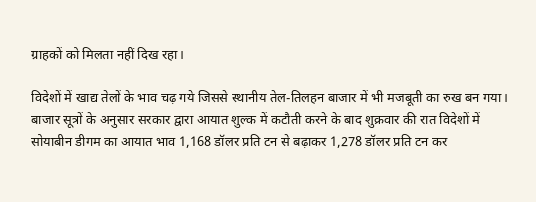ग्राहकों को मिलता नहीं दिख रहा।

विदेशों में खाद्य तेलों के भाव चढ़ गये जिससे स्थानीय तेल-तिलहन बाजार में भी मजबूती का रुख बन गया। बाजार सूत्रों के अनुसार सरकार द्वारा आयात शुल्क में कटौती करने के बाद शुक्रवार की रात विदेशों में सोयाबीन डीगम का आयात भाव 1,168 डॉलर प्रति टन से बढ़ाकर 1,278 डॉलर प्रति टन कर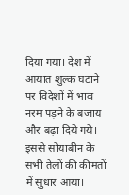दिया गया। देश में आयात शुल्क घटाने पर विदेशों में भाव नरम पड़ने के बजाय और बढ़ा दिये गये। इससे सोयाबीन के सभी तेलों की कीमतों में सुधार आया।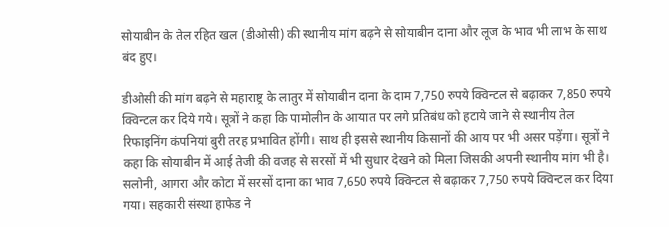सोयाबीन के तेल रहित खल (डीओसी) की स्थानीय मांग बढ़ने से सोयाबीन दाना और लूज के भाव भी लाभ के साथ बंद हुए।

डीओसी की मांग बढ़ने से महाराष्ट्र के लातुर में सोयाबीन दाना के दाम 7,750 रुपये क्विन्टल से बढ़ाकर 7,850 रुपये क्विन्टल कर दिये गये। सूत्रों ने कहा कि पामोलीन के आयात पर लगे प्रतिबंध को हटाये जाने से स्थानीय तेल रिफाइनिंग कंपनियां बुरी तरह प्रभावित होंगी। साथ ही इससे स्थानीय किसानों की आय पर भी असर पड़ेंगा। सूत्रों ने कहा कि सोयाबीन में आई तेजी की वजह से सरसों में भी सुधार देखने को मिला जिसकी अपनी स्थानीय मांग भी है। सलोनी, आगरा और कोटा में सरसों दाना का भाव 7,650 रुपये क्विन्टल से बढ़ाकर 7,750 रुपये क्विन्टल कर दिया गया। सहकारी संस्था हाफेड ने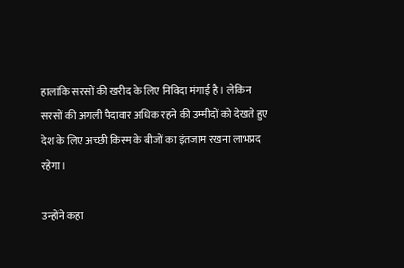हालांकि सरसों की खरीद के लिए निविदा मंगाई है। लेकिन सरसों की अगली पैदावार अधिक रहने की उम्मीदों को देखते हुए देश के लिए अच्छी किस्म के बीजों का इंतजाम रखना लाभप्रद रहेगा।

उन्होंने कहा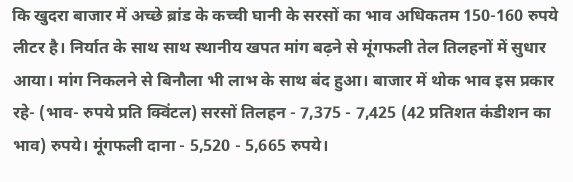कि खुदरा बाजार में अच्छे ब्रांड के कच्ची घानी के सरसों का भाव अधिकतम 150-160 रुपये लीटर है। निर्यात के साथ साथ स्थानीय खपत मांग बढ़ने से मूंगफली तेल तिलहनों में सुधार आया। मांग निकलने से बिनौला भी लाभ के साथ बंद हुआ। बाजार में थोक भाव इस प्रकार रहे- (भाव- रुपये प्रति क्विंटल) सरसों तिलहन - 7,375 - 7,425 (42 प्रतिशत कंडीशन का भाव) रुपये। मूंगफली दाना - 5,520 - 5,665 रुपये।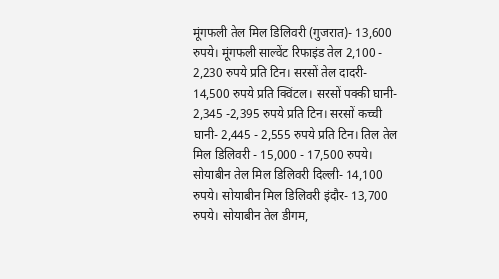मूंगफली तेल मिल डिलिवरी (गुजरात)- 13,600 रुपये। मूंगफली साल्वेंट रिफाइंड तेल 2,100 - 2,230 रुपये प्रति टिन। सरसों तेल दादरी- 14,500 रुपये प्रति क्विंटल। सरसों पक्की घानी- 2,345 -2,395 रुपये प्रति टिन। सरसों कच्ची घानी- 2,445 - 2,555 रुपये प्रति टिन। तिल तेल मिल डिलिवरी - 15,000 - 17,500 रुपये। सोयाबीन तेल मिल डिलिवरी दिल्ली- 14,100 रुपये। सोयाबीन मिल डिलिवरी इंदौर- 13,700 रुपये। सोयाबीन तेल डीगम,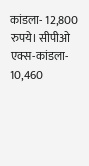कांडला- 12,800 रुपये। सीपीओ एक्स-कांडला- 10,460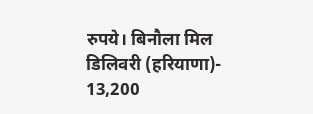रुपये। बिनौला मिल डिलिवरी (हरियाणा)- 13,200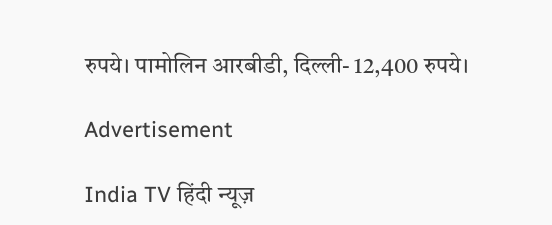रुपये। पामोलिन आरबीडी, दिल्ली- 12,400 रुपये।

Advertisement

India TV हिंदी न्यूज़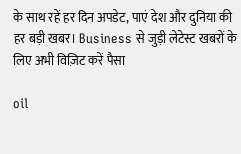के साथ रहें हर दिन अपडेट, पाएं देश और दुनिया की हर बड़ी खबर। Business से जुड़ी लेटेस्ट खबरों के लिए अभी विज़िट करें पैसा

oil